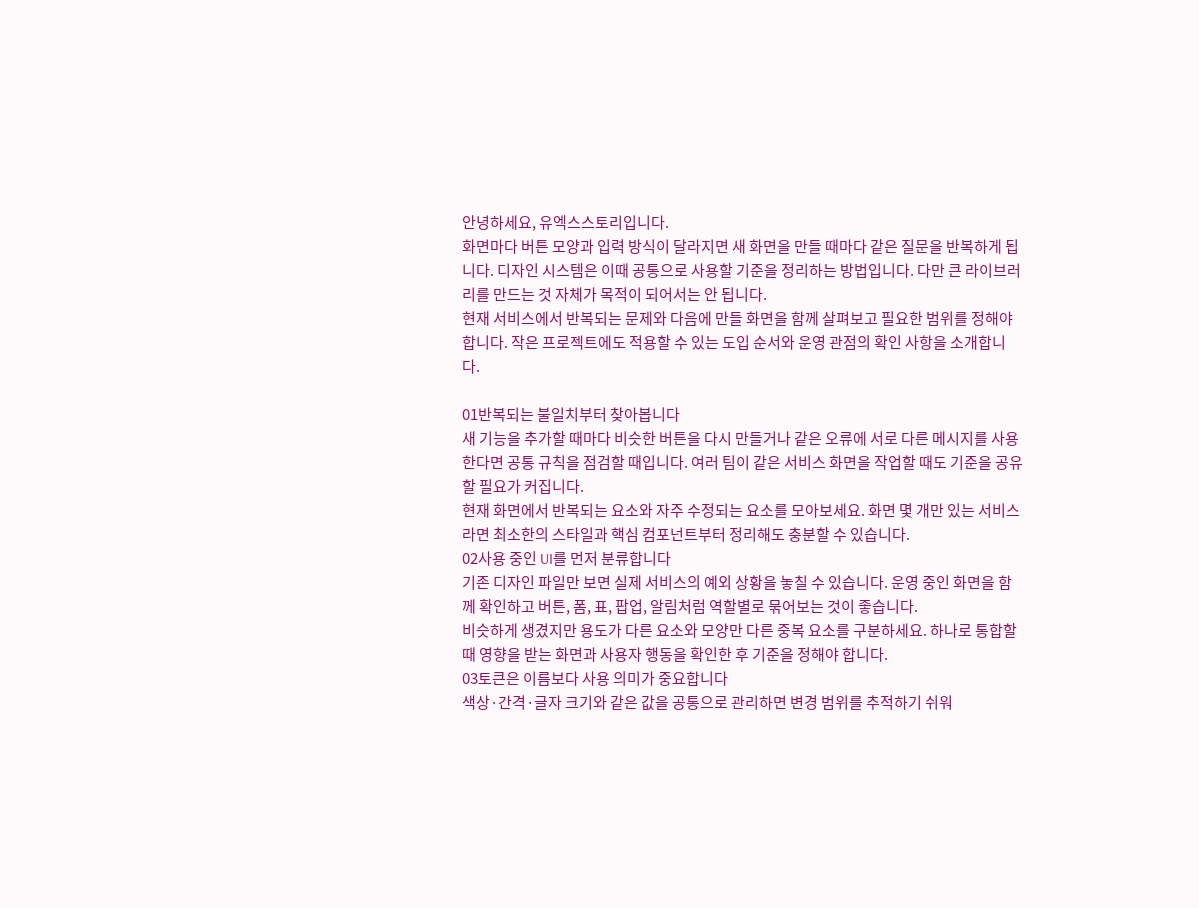안녕하세요, 유엑스스토리입니다.
화면마다 버튼 모양과 입력 방식이 달라지면 새 화면을 만들 때마다 같은 질문을 반복하게 됩니다. 디자인 시스템은 이때 공통으로 사용할 기준을 정리하는 방법입니다. 다만 큰 라이브러리를 만드는 것 자체가 목적이 되어서는 안 됩니다.
현재 서비스에서 반복되는 문제와 다음에 만들 화면을 함께 살펴보고 필요한 범위를 정해야 합니다. 작은 프로젝트에도 적용할 수 있는 도입 순서와 운영 관점의 확인 사항을 소개합니다.

01반복되는 불일치부터 찾아봅니다
새 기능을 추가할 때마다 비슷한 버튼을 다시 만들거나 같은 오류에 서로 다른 메시지를 사용한다면 공통 규칙을 점검할 때입니다. 여러 팀이 같은 서비스 화면을 작업할 때도 기준을 공유할 필요가 커집니다.
현재 화면에서 반복되는 요소와 자주 수정되는 요소를 모아보세요. 화면 몇 개만 있는 서비스라면 최소한의 스타일과 핵심 컴포넌트부터 정리해도 충분할 수 있습니다.
02사용 중인 UI를 먼저 분류합니다
기존 디자인 파일만 보면 실제 서비스의 예외 상황을 놓칠 수 있습니다. 운영 중인 화면을 함께 확인하고 버튼, 폼, 표, 팝업, 알림처럼 역할별로 묶어보는 것이 좋습니다.
비슷하게 생겼지만 용도가 다른 요소와 모양만 다른 중복 요소를 구분하세요. 하나로 통합할 때 영향을 받는 화면과 사용자 행동을 확인한 후 기준을 정해야 합니다.
03토큰은 이름보다 사용 의미가 중요합니다
색상·간격·글자 크기와 같은 값을 공통으로 관리하면 변경 범위를 추적하기 쉬워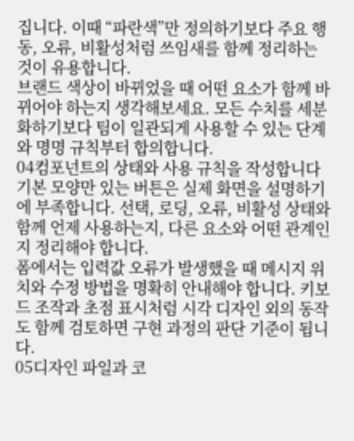집니다. 이때 “파란색”만 정의하기보다 주요 행동, 오류, 비활성처럼 쓰임새를 함께 정리하는 것이 유용합니다.
브랜드 색상이 바뀌었을 때 어떤 요소가 함께 바뀌어야 하는지 생각해보세요. 모든 수치를 세분화하기보다 팀이 일관되게 사용할 수 있는 단계와 명명 규칙부터 합의합니다.
04컴포넌트의 상태와 사용 규칙을 작성합니다
기본 모양만 있는 버튼은 실제 화면을 설명하기에 부족합니다. 선택, 로딩, 오류, 비활성 상태와 함께 언제 사용하는지, 다른 요소와 어떤 관계인지 정리해야 합니다.
폼에서는 입력값 오류가 발생했을 때 메시지 위치와 수정 방법을 명확히 안내해야 합니다. 키보드 조작과 초점 표시처럼 시각 디자인 외의 동작도 함께 검토하면 구현 과정의 판단 기준이 됩니다.
05디자인 파일과 코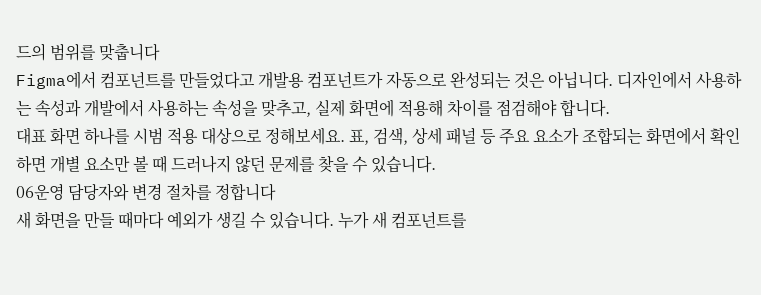드의 범위를 맞춥니다
Figma에서 컴포넌트를 만들었다고 개발용 컴포넌트가 자동으로 완성되는 것은 아닙니다. 디자인에서 사용하는 속성과 개발에서 사용하는 속성을 맞추고, 실제 화면에 적용해 차이를 점검해야 합니다.
대표 화면 하나를 시범 적용 대상으로 정해보세요. 표, 검색, 상세 패널 등 주요 요소가 조합되는 화면에서 확인하면 개별 요소만 볼 때 드러나지 않던 문제를 찾을 수 있습니다.
06운영 담당자와 변경 절차를 정합니다
새 화면을 만들 때마다 예외가 생길 수 있습니다. 누가 새 컴포넌트를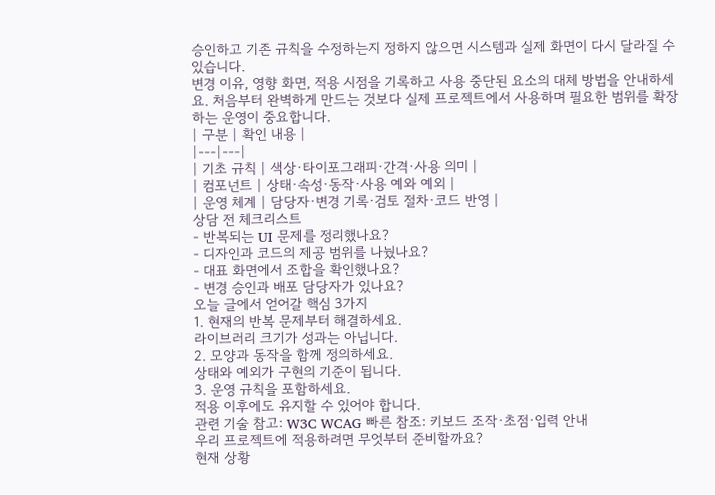승인하고 기존 규칙을 수정하는지 정하지 않으면 시스템과 실제 화면이 다시 달라질 수 있습니다.
변경 이유, 영향 화면, 적용 시점을 기록하고 사용 중단된 요소의 대체 방법을 안내하세요. 처음부터 완벽하게 만드는 것보다 실제 프로젝트에서 사용하며 필요한 범위를 확장하는 운영이 중요합니다.
| 구분 | 확인 내용 |
|---|---|
| 기초 규칙 | 색상·타이포그래피·간격·사용 의미 |
| 컴포넌트 | 상태·속성·동작·사용 예와 예외 |
| 운영 체계 | 담당자·변경 기록·검토 절차·코드 반영 |
상담 전 체크리스트
- 반복되는 UI 문제를 정리했나요?
- 디자인과 코드의 제공 범위를 나눴나요?
- 대표 화면에서 조합을 확인했나요?
- 변경 승인과 배포 담당자가 있나요?
오늘 글에서 얻어갈 핵심 3가지
1. 현재의 반복 문제부터 해결하세요.
라이브러리 크기가 성과는 아닙니다.
2. 모양과 동작을 함께 정의하세요.
상태와 예외가 구현의 기준이 됩니다.
3. 운영 규칙을 포함하세요.
적용 이후에도 유지할 수 있어야 합니다.
관련 기술 참고: W3C WCAG 빠른 참조: 키보드 조작·초점·입력 안내
우리 프로젝트에 적용하려면 무엇부터 준비할까요?
현재 상황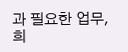과 필요한 업무, 희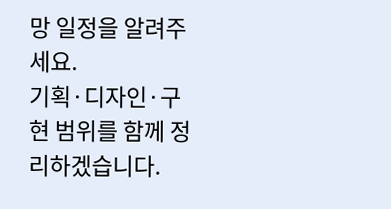망 일정을 알려주세요.
기획·디자인·구현 범위를 함께 정리하겠습니다.